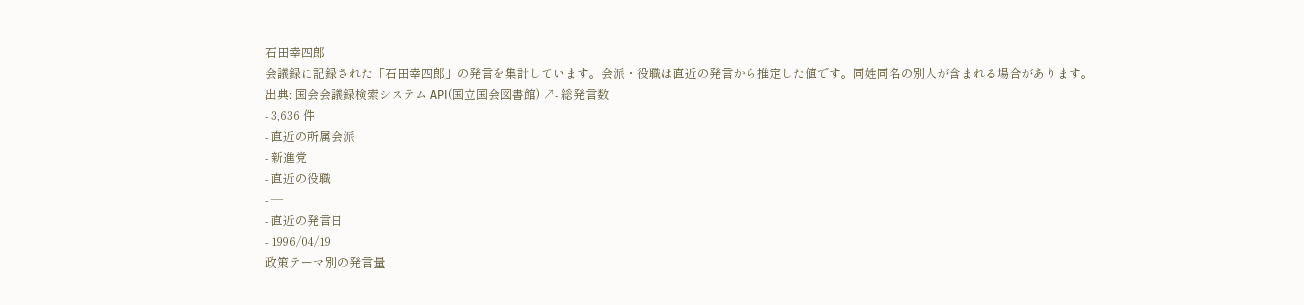石田幸四郎
会議録に記録された「石田幸四郎」の発言を集計しています。会派・役職は直近の発言から推定した値です。同姓同名の別人が含まれる場合があります。
出典: 国会会議録検索システム API(国立国会図書館) ↗- 総発言数
- 3,636 件
- 直近の所属会派
- 新進党
- 直近の役職
- —
- 直近の発言日
- 1996/04/19
政策テーマ別の発言量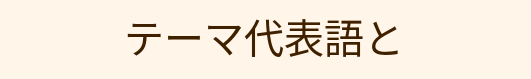テーマ代表語と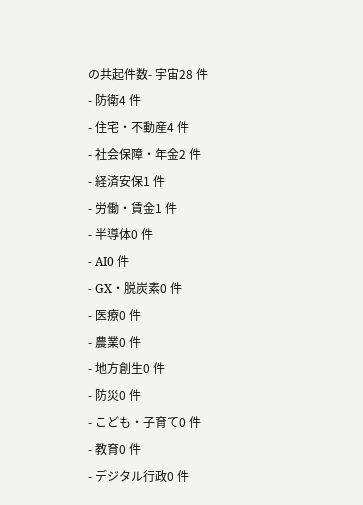の共起件数- 宇宙28 件
- 防衛4 件
- 住宅・不動産4 件
- 社会保障・年金2 件
- 経済安保1 件
- 労働・賃金1 件
- 半導体0 件
- AI0 件
- GX・脱炭素0 件
- 医療0 件
- 農業0 件
- 地方創生0 件
- 防災0 件
- こども・子育て0 件
- 教育0 件
- デジタル行政0 件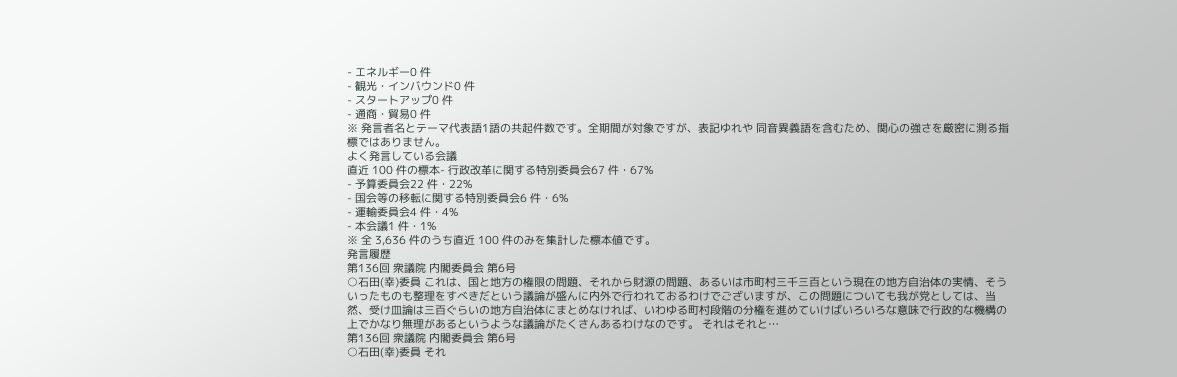- エネルギー0 件
- 観光・インバウンド0 件
- スタートアップ0 件
- 通商・貿易0 件
※ 発言者名とテーマ代表語1語の共起件数です。全期間が対象ですが、表記ゆれや 同音異義語を含むため、関心の強さを厳密に測る指標ではありません。
よく発言している会議
直近 100 件の標本- 行政改革に関する特別委員会67 件・67%
- 予算委員会22 件・22%
- 国会等の移転に関する特別委員会6 件・6%
- 運輸委員会4 件・4%
- 本会議1 件・1%
※ 全 3,636 件のうち直近 100 件のみを集計した標本値です。
発言履歴
第136回 衆議院 内閣委員会 第6号
○石田(幸)委員 これは、国と地方の権限の問題、それから財源の問題、あるいは市町村三千三百という現在の地方自治体の実情、そういったものも整理をすべきだという議論が盛んに内外で行われておるわけでございますが、この問題についても我が党としては、当然、受け皿論は三百ぐらいの地方自治体にまとめなければ、いわゆる町村段階の分権を進めていけばいろいろな意味で行政的な機構の上でかなり無理があるというような議論がたくさんあるわけなのです。 それはそれと…
第136回 衆議院 内閣委員会 第6号
○石田(幸)委員 それ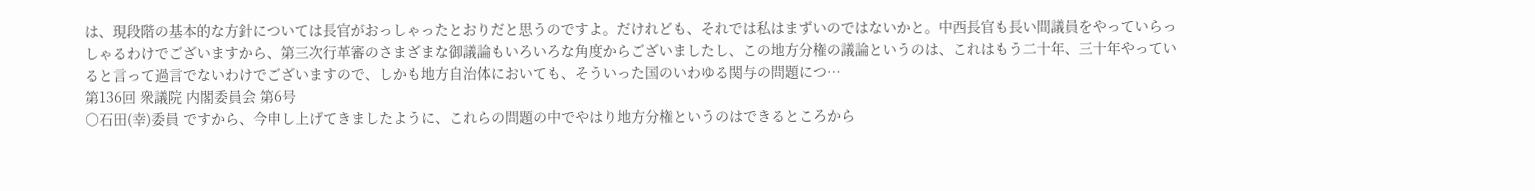は、現段階の基本的な方針については長官がおっしゃったとおりだと思うのですよ。だけれども、それでは私はまずいのではないかと。中西長官も長い間議員をやっていらっしゃるわけでございますから、第三次行革審のさまざまな御議論もいろいろな角度からございましたし、この地方分権の議論というのは、これはもう二十年、三十年やっていると言って過言でないわけでございますので、しかも地方自治体においても、そういった国のいわゆる関与の問題につ…
第136回 衆議院 内閣委員会 第6号
○石田(幸)委員 ですから、今申し上げてきましたように、これらの問題の中でやはり地方分権というのはできるところから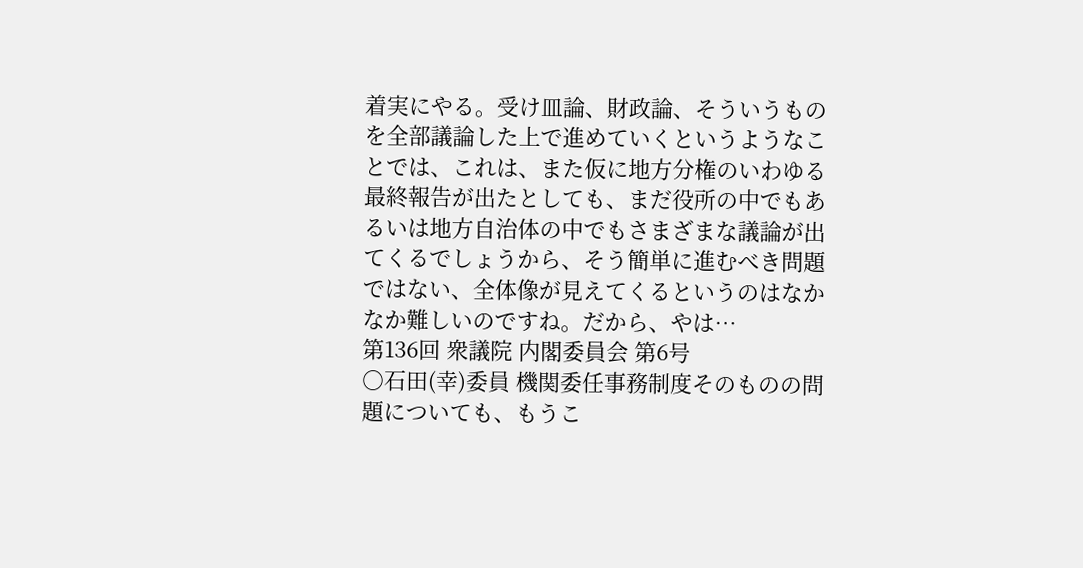着実にやる。受け皿論、財政論、そういうものを全部議論した上で進めていくというようなことでは、これは、また仮に地方分権のいわゆる最終報告が出たとしても、まだ役所の中でもあるいは地方自治体の中でもさまざまな議論が出てくるでしょうから、そう簡単に進むべき問題ではない、全体像が見えてくるというのはなかなか難しいのですね。だから、やは…
第136回 衆議院 内閣委員会 第6号
○石田(幸)委員 機関委任事務制度そのものの問題についても、もうこ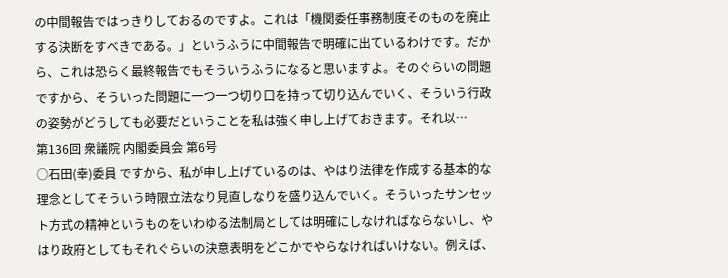の中間報告ではっきりしておるのですよ。これは「機関委任事務制度そのものを廃止する決断をすべきである。」というふうに中間報告で明確に出ているわけです。だから、これは恐らく最終報告でもそういうふうになると思いますよ。そのぐらいの問題ですから、そういった問題に一つ一つ切り口を持って切り込んでいく、そういう行政の姿勢がどうしても必要だということを私は強く申し上げておきます。それ以…
第136回 衆議院 内閣委員会 第6号
○石田(幸)委員 ですから、私が申し上げているのは、やはり法律を作成する基本的な理念としてそういう時限立法なり見直しなりを盛り込んでいく。そういったサンセット方式の精神というものをいわゆる法制局としては明確にしなければならないし、やはり政府としてもそれぐらいの決意表明をどこかでやらなければいけない。例えば、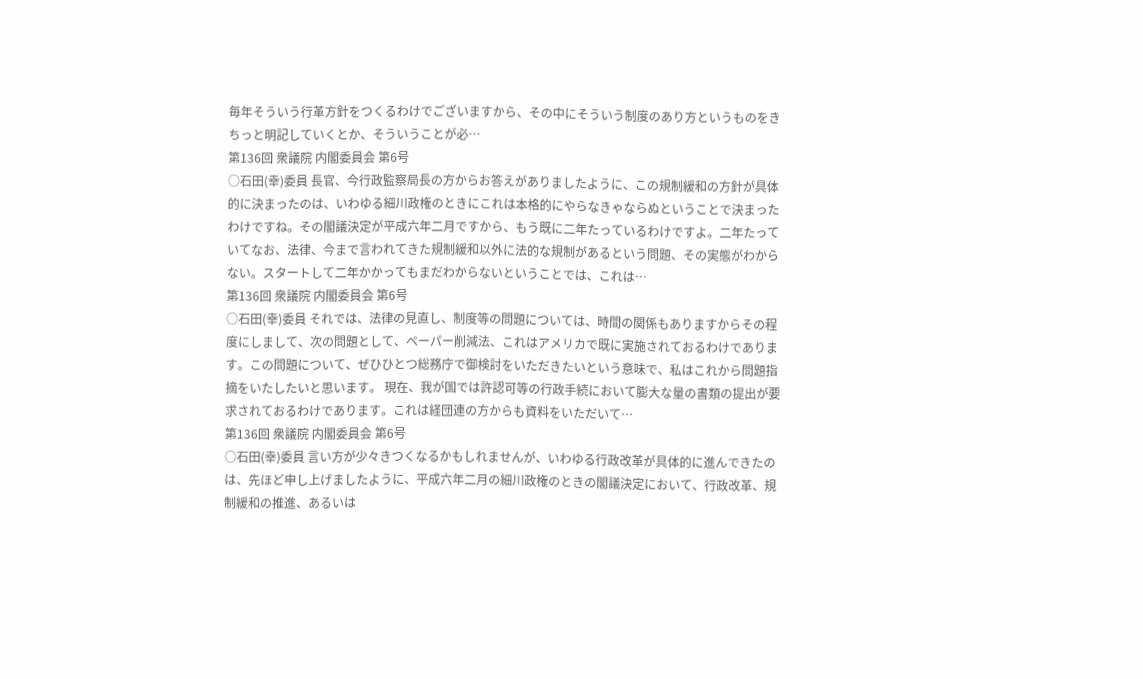毎年そういう行革方針をつくるわけでございますから、その中にそういう制度のあり方というものをきちっと明記していくとか、そういうことが必…
第136回 衆議院 内閣委員会 第6号
○石田(幸)委員 長官、今行政監察局長の方からお答えがありましたように、この規制緩和の方針が具体的に決まったのは、いわゆる細川政権のときにこれは本格的にやらなきゃならぬということで決まったわけですね。その閣議決定が平成六年二月ですから、もう既に二年たっているわけですよ。二年たっていてなお、法律、今まで言われてきた規制緩和以外に法的な規制があるという問題、その実態がわからない。スタートして二年かかってもまだわからないということでは、これは…
第136回 衆議院 内閣委員会 第6号
○石田(幸)委員 それでは、法律の見直し、制度等の問題については、時間の関係もありますからその程度にしまして、次の問題として、ペーパー削減法、これはアメリカで既に実施されておるわけであります。この問題について、ぜひひとつ総務庁で御検討をいただきたいという意味で、私はこれから問題指摘をいたしたいと思います。 現在、我が国では許認可等の行政手続において膨大な量の書類の提出が要求されておるわけであります。これは経団連の方からも資料をいただいて…
第136回 衆議院 内閣委員会 第6号
○石田(幸)委員 言い方が少々きつくなるかもしれませんが、いわゆる行政改革が具体的に進んできたのは、先ほど申し上げましたように、平成六年二月の細川政権のときの閣議決定において、行政改革、規制緩和の推進、あるいは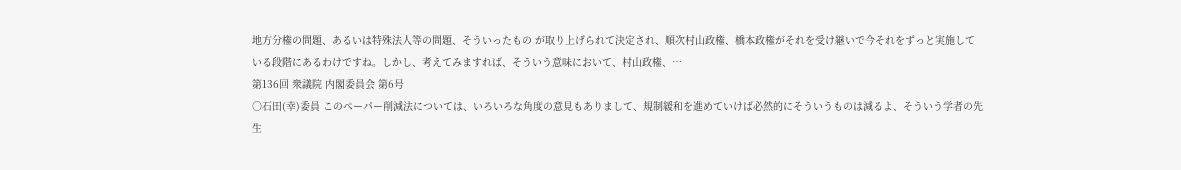地方分権の問題、あるいは特殊法人等の問題、そういったもの が取り上げられて決定され、順次村山政権、橋本政権がそれを受け継いで今それをずっと実施している段階にあるわけですね。しかし、考えてみますれば、そういう意味において、村山政権、…
第136回 衆議院 内閣委員会 第6号
○石田(幸)委員 このペーパー削減法については、いろいろな角度の意見もありまして、規制緩和を進めていけば必然的にそういうものは減るよ、そういう学者の先生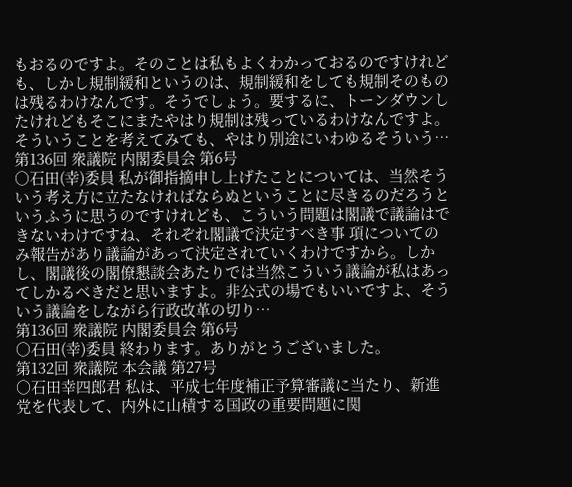もおるのですよ。そのことは私もよくわかっておるのですけれども、しかし規制緩和というのは、規制緩和をしても規制そのものは残るわけなんです。そうでしょう。要するに、トーンダウンしたけれどもそこにまたやはり規制は残っているわけなんですよ。そういうことを考えてみても、やはり別途にいわゆるそういう…
第136回 衆議院 内閣委員会 第6号
○石田(幸)委員 私が御指摘申し上げたことについては、当然そういう考え方に立たなければならぬということに尽きるのだろうというふうに思うのですけれども、こういう問題は閣議で議論はできないわけですね、それぞれ閣議で決定すべき事 項についてのみ報告があり議論があって決定されていくわけですから。しかし、閣議後の閣僚懇談会あたりでは当然こういう議論が私はあってしかるべきだと思いますよ。非公式の場でもいいですよ、そういう議論をしながら行政改革の切り…
第136回 衆議院 内閣委員会 第6号
○石田(幸)委員 終わります。ありがとうございました。
第132回 衆議院 本会議 第27号
○石田幸四郎君 私は、平成七年度補正予算審議に当たり、新進党を代表して、内外に山積する国政の重要問題に関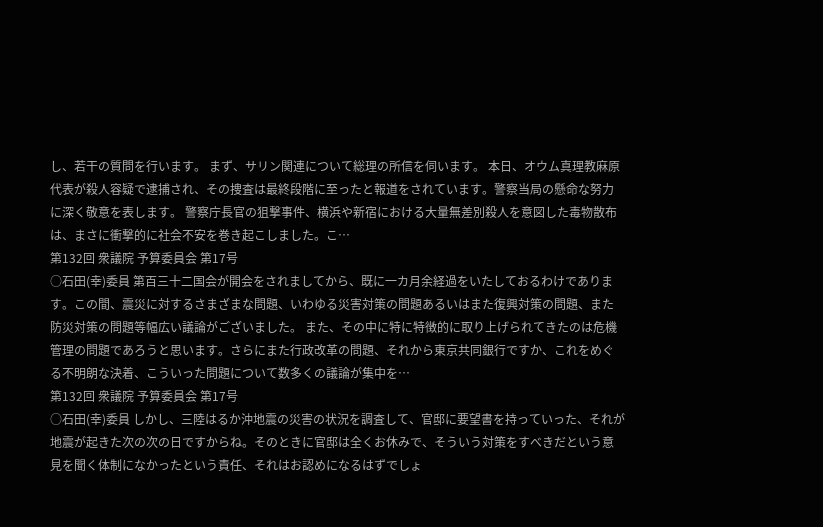し、若干の質問を行います。 まず、サリン関連について総理の所信を伺います。 本日、オウム真理教麻原代表が殺人容疑で逮捕され、その捜査は最終段階に至ったと報道をされています。警察当局の懸命な努力に深く敬意を表します。 警察庁長官の狙撃事件、横浜や新宿における大量無差別殺人を意図した毒物散布は、まさに衝撃的に社会不安を巻き起こしました。こ…
第132回 衆議院 予算委員会 第17号
○石田(幸)委員 第百三十二国会が開会をされましてから、既に一カ月余経過をいたしておるわけであります。この間、震災に対するさまざまな問題、いわゆる災害対策の問題あるいはまた復興対策の問題、また防災対策の問題等幅広い議論がございました。 また、その中に特に特徴的に取り上げられてきたのは危機管理の問題であろうと思います。さらにまた行政改革の問題、それから東京共同銀行ですか、これをめぐる不明朗な決着、こういった問題について数多くの議論が集中を…
第132回 衆議院 予算委員会 第17号
○石田(幸)委員 しかし、三陸はるか沖地震の災害の状況を調査して、官邸に要望書を持っていった、それが地震が起きた次の次の日ですからね。そのときに官邸は全くお休みで、そういう対策をすべきだという意見を聞く体制になかったという責任、それはお認めになるはずでしょ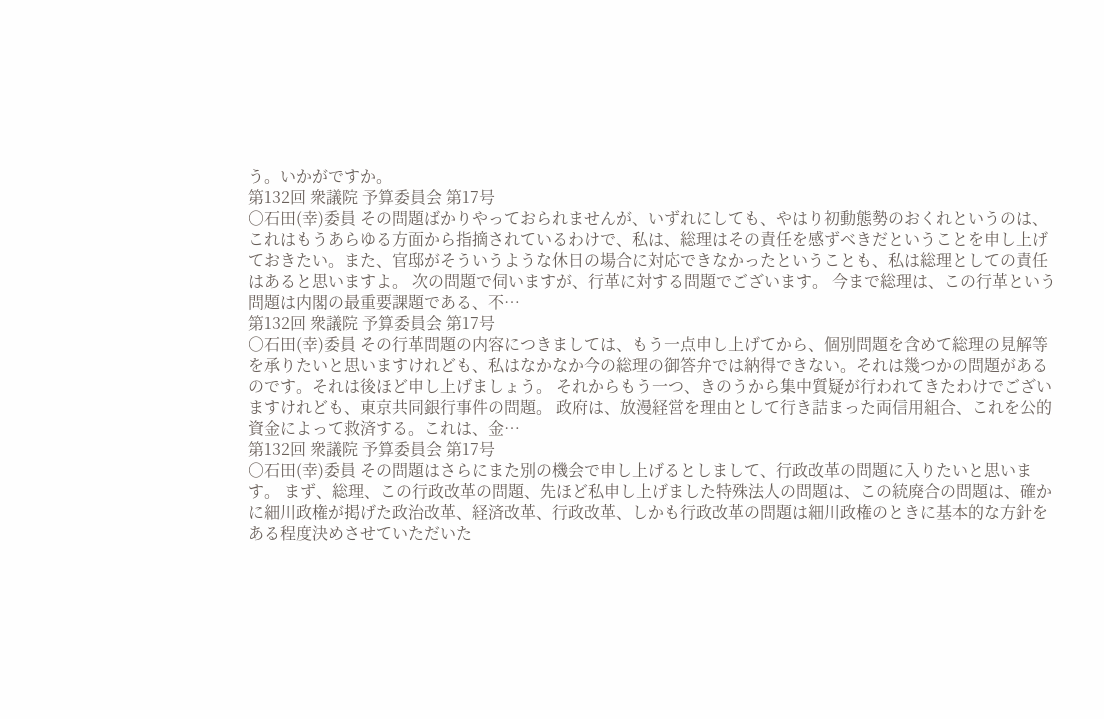う。いかがですか。
第132回 衆議院 予算委員会 第17号
○石田(幸)委員 その問題ばかりやっておられませんが、いずれにしても、やはり初動態勢のおくれというのは、これはもうあらゆる方面から指摘されているわけで、私は、総理はその責任を感ずべきだということを申し上げておきたい。また、官邸がそういうような休日の場合に対応できなかったということも、私は総理としての責任はあると思いますよ。 次の問題で伺いますが、行革に対する問題でございます。 今まで総理は、この行革という問題は内閣の最重要課題である、不…
第132回 衆議院 予算委員会 第17号
○石田(幸)委員 その行革問題の内容につきましては、もう一点申し上げてから、個別問題を含めて総理の見解等を承りたいと思いますけれども、私はなかなか今の総理の御答弁では納得できない。それは幾つかの問題があるのです。それは後ほど申し上げましょう。 それからもう一つ、きのうから集中質疑が行われてきたわけでございますけれども、東京共同銀行事件の問題。 政府は、放漫経営を理由として行き詰まった両信用組合、これを公的資金によって救済する。これは、金…
第132回 衆議院 予算委員会 第17号
○石田(幸)委員 その問題はさらにまた別の機会で申し上げるとしまして、行政改革の問題に入りたいと思います。 まず、総理、この行政改革の問題、先ほど私申し上げました特殊法人の問題は、この統廃合の問題は、確かに細川政権が掲げた政治改革、経済改革、行政改革、しかも行政改革の問題は細川政権のときに基本的な方針をある程度決めさせていただいた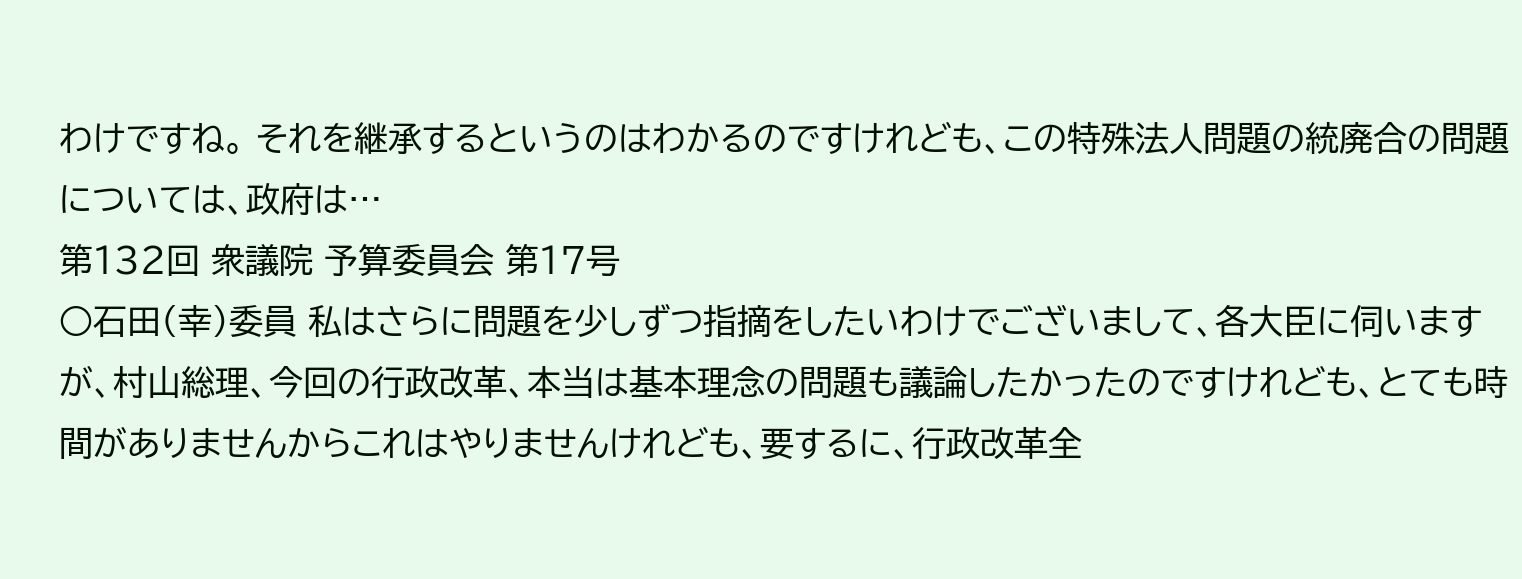わけですね。 それを継承するというのはわかるのですけれども、この特殊法人問題の統廃合の問題については、政府は…
第132回 衆議院 予算委員会 第17号
○石田(幸)委員 私はさらに問題を少しずつ指摘をしたいわけでございまして、各大臣に伺いますが、村山総理、今回の行政改革、本当は基本理念の問題も議論したかったのですけれども、とても時間がありませんからこれはやりませんけれども、要するに、行政改革全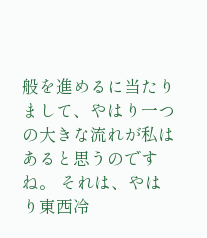般を進めるに当たりまして、やはり一つの大きな流れが私はあると思うのですね。 それは、やはり東西冷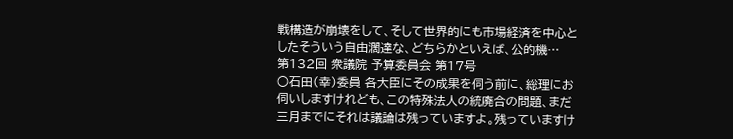戦構造が崩壊をして、そして世界的にも市場経済を中心としたそういう自由濶達な、どちらかといえば、公的機…
第132回 衆議院 予算委員会 第17号
○石田(幸)委員 各大臣にその成果を伺う前に、総理にお伺いしますけれども、この特殊法人の統廃合の問題、まだ三月までにそれは議論は残っていますよ。残っていますけ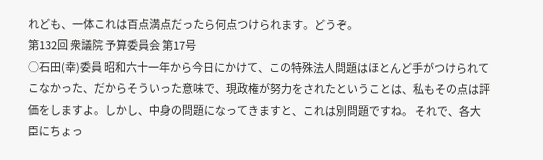れども、一体これは百点満点だったら何点つけられます。どうぞ。
第132回 衆議院 予算委員会 第17号
○石田(幸)委員 昭和六十一年から今日にかけて、この特殊法人問題はほとんど手がつけられてこなかった、だからそういった意味で、現政権が努力をされたということは、私もその点は評価をしますよ。しかし、中身の問題になってきますと、これは別問題ですね。 それで、各大臣にちょっ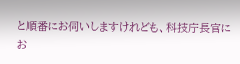と順番にお伺いしますけれども、科技庁長官にお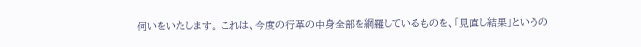伺いをいたします。 これは、今度の行革の中身全部を網羅しているものを、「見直し結果」というの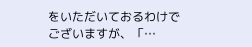をいただいておるわけでございますが、「…